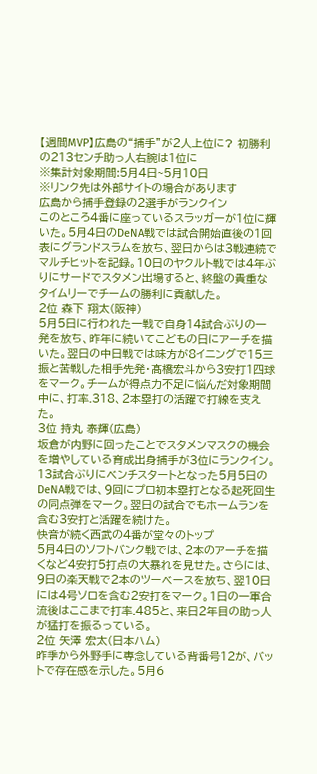【週間MVP】広島の“捕手”が2人上位に? 初勝利の213センチ助っ人右腕は1位に
※集計対象期間:5月4日~5月10日
※リンク先は外部サイトの場合があります
広島から捕手登録の2選手がランクイン
このところ4番に座っているスラッガーが1位に輝いた。5月4日のDeNA戦では試合開始直後の1回表にグランドスラムを放ち、翌日からは3戦連続でマルチヒットを記録。10日のヤクルト戦では4年ぶりにサードでスタメン出場すると、終盤の貴重なタイムリーでチームの勝利に貢献した。
2位 森下 翔太(阪神)
5月5日に行われた一戦で自身14試合ぶりの一発を放ち、昨年に続いてこどもの日にアーチを描いた。翌日の中日戦では味方が8イニングで15三振と苦戦した相手先発・髙橋宏斗から3安打1四球をマーク。チームが得点力不足に悩んだ対象期間中に、打率.318、2本塁打の活躍で打線を支えた。
3位 持丸 泰輝(広島)
坂倉が内野に回ったことでスタメンマスクの機会を増やしている育成出身捕手が3位にランクイン。13試合ぶりにベンチスタートとなった5月5日のDeNA戦では、9回にプロ初本塁打となる起死回生の同点弾をマーク。翌日の試合でもホームランを含む3安打と活躍を続けた。
快音が続く西武の4番が堂々のトップ
5月4日のソフトバンク戦では、2本のアーチを描くなど4安打5打点の大暴れを見せた。さらには、9日の楽天戦で2本のツーベースを放ち、翌10日には4号ソロを含む2安打をマーク。1日の一軍合流後はここまで打率.485と、来日2年目の助っ人が猛打を振るっている。
2位 矢澤 宏太(日本ハム)
昨季から外野手に専念している背番号12が、バットで存在感を示した。5月6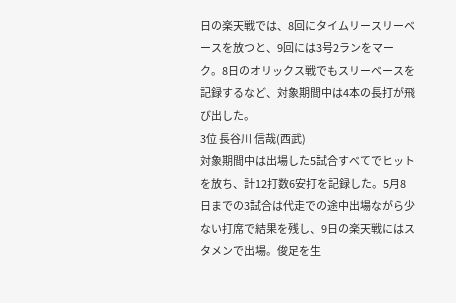日の楽天戦では、8回にタイムリースリーベースを放つと、9回には3号2ランをマーク。8日のオリックス戦でもスリーベースを記録するなど、対象期間中は4本の長打が飛び出した。
3位 長谷川 信哉(西武)
対象期間中は出場した5試合すべてでヒットを放ち、計12打数6安打を記録した。5月8日までの3試合は代走での途中出場ながら少ない打席で結果を残し、9日の楽天戦にはスタメンで出場。俊足を生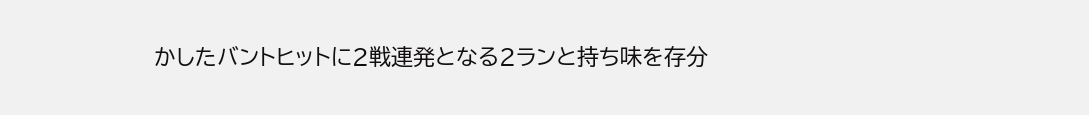かしたバントヒットに2戦連発となる2ランと持ち味を存分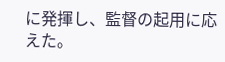に発揮し、監督の起用に応えた。